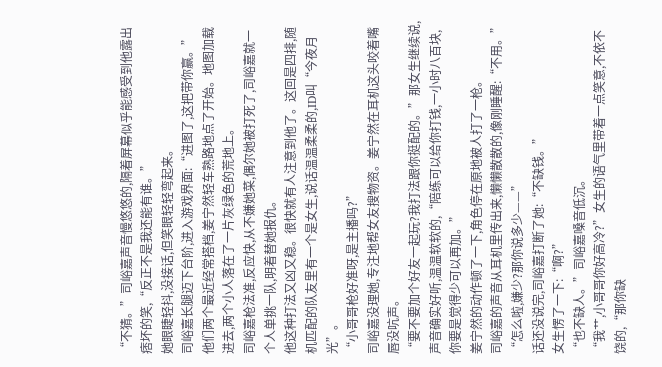“不猜。”司峪嘉声音慢悠悠的,隔着屏幕似乎能感受到他露出痞坏的笑,“反正不是我还能有谁。”
她眼睫轻抖,没接话,但笑眼轻轻弯起来。
司峪嘉长腿迈下台阶,进入游戏界面:“进图了,这把带你赢。”
他们两个最近经常搭档,姜宁然轻车熟路地点了开始。地图加载进去,两个小人落在了一片灰绿色的荒地上。
司峪嘉枪法准,反应快,从不嫌她菜,偶尔她被打死了,司峪嘉就一个人单挑一队,明着替她报仇。
他这种打法又凶又稳。很快就有人注意到他了。这回是四排,随机匹配的队友里有一个是女生,说话温温柔柔的,ID叫“今夜月光”。
“小哥哥枪好准呀,是主播吗?”
司峪嘉没理她,专注地帮女友搜物资。姜宁然在耳机这头咬着嘴唇没吭声。
“要不要加个好友一起玩?我打法跟你挺配的。”那女生继续说,声音确实好听,温温软软的,“陪练可以给你打钱,一小时八百块,你要是觉得少可以再加。”
姜宁然的动作顿了一下,角色停在原地被人打了一枪。
司峪嘉的声音从耳机里传出来,懒懒散散的,像刚睡醒:“不用。”
“怎么啦,嫌少?那你说多少——”
话还没说完,司峪嘉打断了她:“不缺钱。”
女生愣了一下:“啊?”
“也不缺人。”司峪嘉嗓音低沉。
“我艹,小哥哥你好高冷?”女生的语气里带着一点笑意,不依不饶的,“那你缺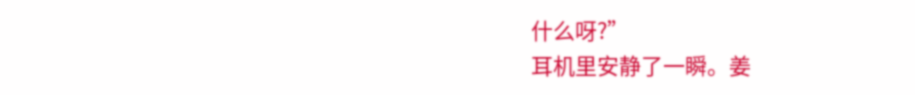什么呀?”
耳机里安静了一瞬。姜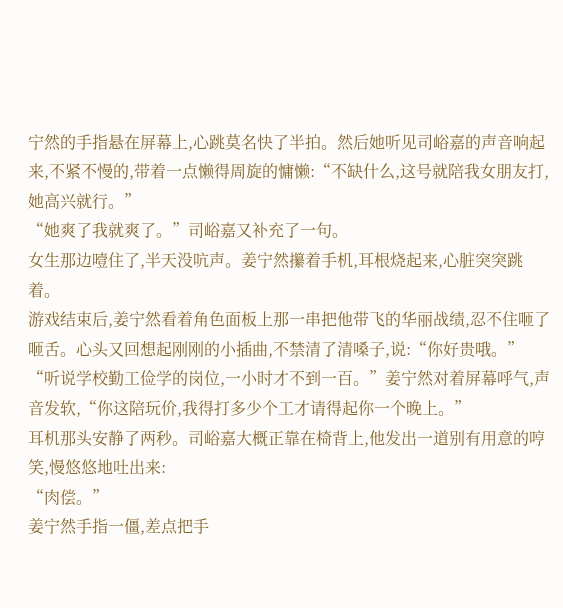宁然的手指悬在屏幕上,心跳莫名快了半拍。然后她听见司峪嘉的声音响起来,不紧不慢的,带着一点懒得周旋的慵懒:“不缺什么,这号就陪我女朋友打,她高兴就行。”
“她爽了我就爽了。”司峪嘉又补充了一句。
女生那边噎住了,半天没吭声。姜宁然攥着手机,耳根烧起来,心脏突突跳着。
游戏结束后,姜宁然看着角色面板上那一串把他带飞的华丽战绩,忍不住咂了咂舌。心头又回想起刚刚的小插曲,不禁清了清嗓子,说:“你好贵哦。”
“听说学校勤工俭学的岗位,一小时才不到一百。”姜宁然对着屏幕呼气,声音发软,“你这陪玩价,我得打多少个工才请得起你一个晚上。”
耳机那头安静了两秒。司峪嘉大概正靠在椅背上,他发出一道别有用意的哼笑,慢悠悠地吐出来:
“肉偿。”
姜宁然手指一僵,差点把手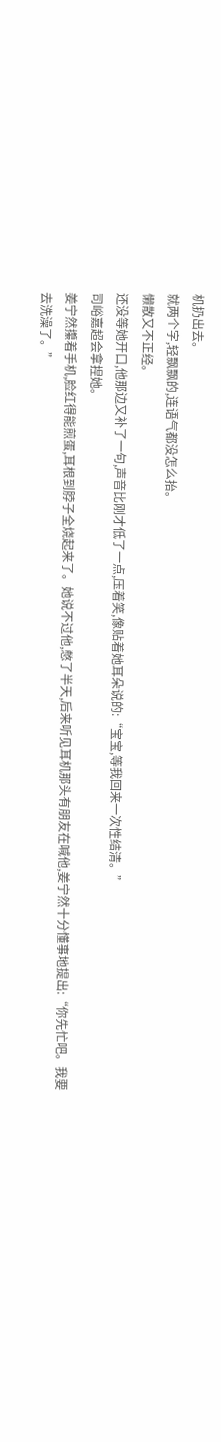机扔出去。
就两个字,轻飘飘的,连语气都没怎么抬。
懒散又不正经。
还没等她开口,他那边又补了一句,声音比刚才低了一点,压着笑,像贴着她耳朵说的:“宝宝,等我回来一次性结清。”
司峪嘉超会拿捏她。
姜宁然攥着手机,脸红得能煎蛋,耳根到脖子全烧起来了。她说不过他,憋了半天,后来听见耳机那头有朋友在喊他,姜宁然十分懂事地提出:“你先忙吧。我要去洗澡了。”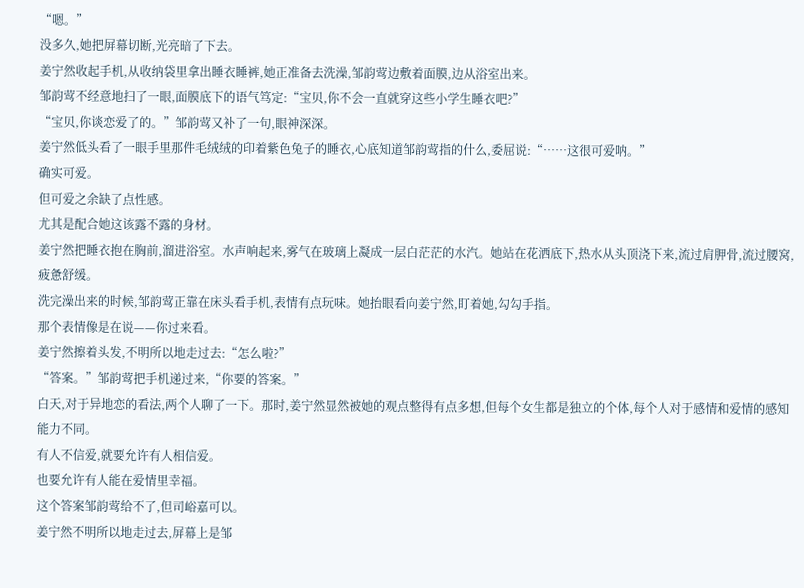“嗯。”
没多久,她把屏幕切断,光亮暗了下去。
姜宁然收起手机,从收纳袋里拿出睡衣睡裤,她正准备去洗澡,邹韵莺边敷着面膜,边从浴室出来。
邹韵莺不经意地扫了一眼,面膜底下的语气笃定:“宝贝,你不会一直就穿这些小学生睡衣吧?”
“宝贝,你谈恋爱了的。”邹韵莺又补了一句,眼神深深。
姜宁然低头看了一眼手里那件毛绒绒的印着紫色兔子的睡衣,心底知道邹韵莺指的什么,委屈说:“……这很可爱呐。”
确实可爱。
但可爱之余缺了点性感。
尤其是配合她这该露不露的身材。
姜宁然把睡衣抱在胸前,溜进浴室。水声响起来,雾气在玻璃上凝成一层白茫茫的水汽。她站在花洒底下,热水从头顶浇下来,流过肩胛骨,流过腰窝,疲惫舒缓。
洗完澡出来的时候,邹韵莺正靠在床头看手机,表情有点玩味。她抬眼看向姜宁然,盯着她,勾勾手指。
那个表情像是在说——你过来看。
姜宁然擦着头发,不明所以地走过去:“怎么啦?”
“答案。”邹韵莺把手机递过来,“你要的答案。”
白天,对于异地恋的看法,两个人聊了一下。那时,姜宁然显然被她的观点整得有点多想,但每个女生都是独立的个体,每个人对于感情和爱情的感知能力不同。
有人不信爱,就要允许有人相信爱。
也要允许有人能在爱情里幸福。
这个答案邹韵莺给不了,但司峪嘉可以。
姜宁然不明所以地走过去,屏幕上是邹